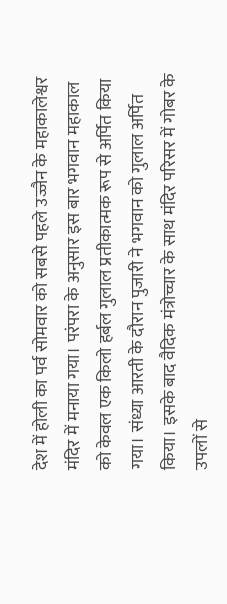देश में होली का पर्व सोमवार को सबसे पहले उज्जैन के महाकालेश्वर मंदिर में मनाया गया। परंपरा के अनुसार इस बार भगवान महाकाल को केवल एक किलो हर्बल गुलाल प्रतीकात्मक रूप से अर्पित किया गया। संध्या आरती के दौरान पुजारी ने भगवान को गुलाल अर्पित किया। इसके बाद वैदिक मंत्रोच्चार के साथ मंदिर परिसर में गोबर के उपलों से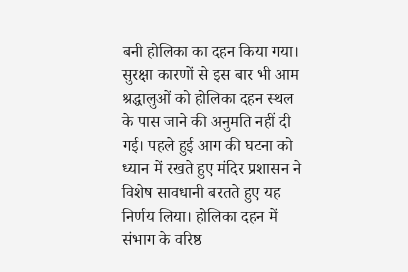बनी होलिका का दहन किया गया।
सुरक्षा कारणों से इस बार भी आम श्रद्धालुओं को होलिका दहन स्थल के पास जाने की अनुमति नहीं दी गई। पहले हुई आग की घटना को ध्यान में रखते हुए मंदिर प्रशासन ने विशेष सावधानी बरतते हुए यह निर्णय लिया। होलिका दहन में संभाग के वरिष्ठ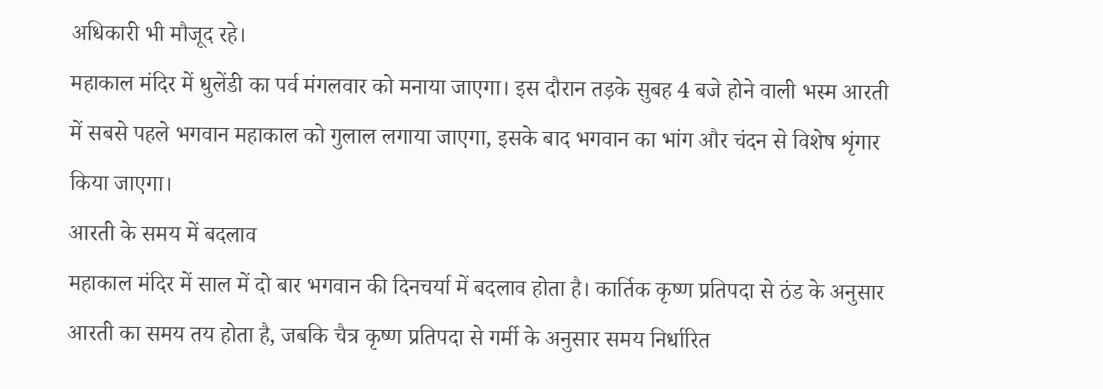अधिकारी भी मौजूद रहे।
महाकाल मंदिर में धुलेंडी का पर्व मंगलवार को मनाया जाएगा। इस दौरान तड़के सुबह 4 बजे होने वाली भस्म आरती में सबसे पहले भगवान महाकाल को गुलाल लगाया जाएगा, इसके बाद भगवान का भांग और चंदन से विशेष शृंगार किया जाएगा।
आरती के समय में बदलाव
महाकाल मंदिर में साल में दो बार भगवान की दिनचर्या में बदलाव होता है। कार्तिक कृष्ण प्रतिपदा से ठंड के अनुसार आरती का समय तय होता है, जबकि चैत्र कृष्ण प्रतिपदा से गर्मी के अनुसार समय निर्धारित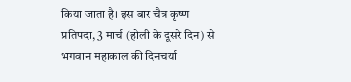किया जाता है। इस बार चैत्र कृष्ण प्रतिपदा, 3 मार्च (होली के दूसरे दिन) से भगवान महाकाल की दिनचर्या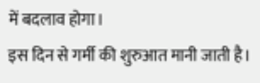में बदलाव होगा।
इस दिन से गर्मी की शुरुआत मानी जाती है।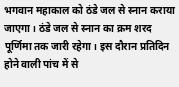भगवान महाकाल को ठंडे जल से स्नान कराया जाएगा। ठंडे जल से स्नान का क्रम शरद पूर्णिमा तक जारी रहेगा। इस दौरान प्रतिदिन होने वाली पांच में से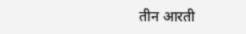तीन आरती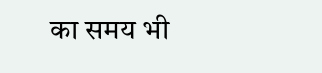का समय भी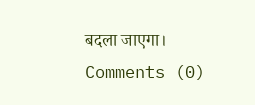बदला जाएगा।
Comments (0)